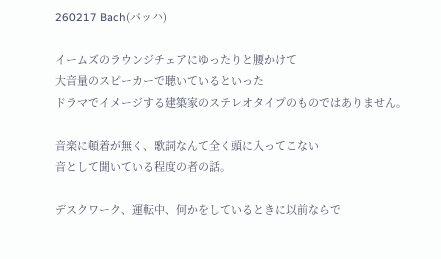260217 Bach(バッハ)

イームズのラウンジチェアにゆったりと腰かけて
大音量のスピーカーで聴いているといった
ドラマでイメージする建築家のステレオタイプのものではありません。

音楽に頓着が無く、歌詞なんて全く頭に入ってこない
音として聞いている程度の者の話。

デスクワーク、運転中、何かをしているときに以前ならで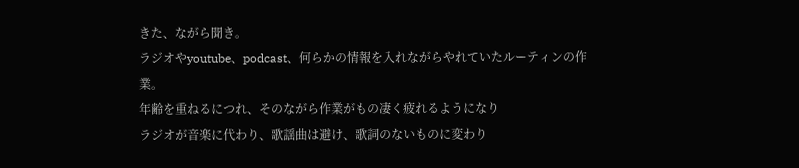きた、ながら聞き。
ラジオやyoutube、podcast、何らかの情報を入れながらやれていたルーティンの作業。
年齢を重ねるにつれ、そのながら作業がもの凄く疲れるようになり
ラジオが音楽に代わり、歌謡曲は避け、歌詞のないものに変わり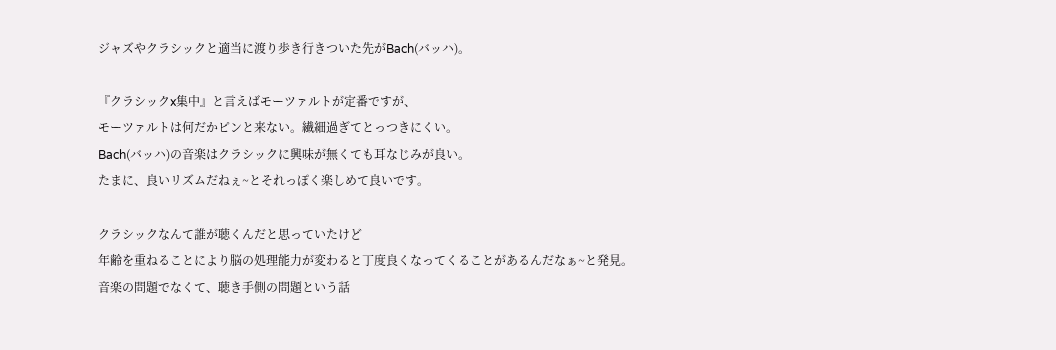ジャズやクラシックと適当に渡り歩き行きついた先がBach(バッハ)。

『クラシックx集中』と言えばモーツァルトが定番ですが、
モーツァルトは何だかピンと来ない。繊細過ぎてとっつきにくい。
Bach(バッハ)の音楽はクラシックに興味が無くても耳なじみが良い。
たまに、良いリズムだねぇ~とそれっぽく楽しめて良いです。

クラシックなんて誰が聴くんだと思っていたけど
年齢を重ねることにより脳の処理能力が変わると丁度良くなってくることがあるんだなぁ~と発見。
音楽の問題でなくて、聴き手側の問題という話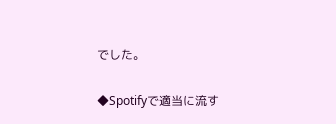でした。

◆Spotifyで適当に流す